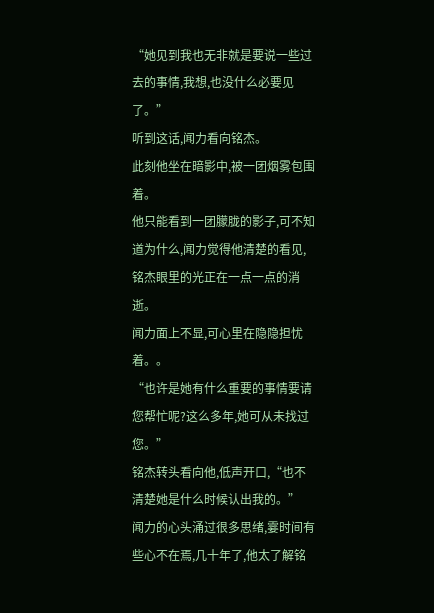“她见到我也无非就是要说一些过去的事情,我想,也没什么必要见了。”
听到这话,闻力看向铭杰。
此刻他坐在暗影中,被一团烟雾包围着。
他只能看到一团朦胧的影子,可不知道为什么,闻力觉得他清楚的看见,铭杰眼里的光正在一点一点的消逝。
闻力面上不显,可心里在隐隐担忧着。。
“也许是她有什么重要的事情要请您帮忙呢?这么多年,她可从未找过您。”
铭杰转头看向他,低声开口,“也不清楚她是什么时候认出我的。”
闻力的心头涌过很多思绪,霎时间有些心不在焉,几十年了,他太了解铭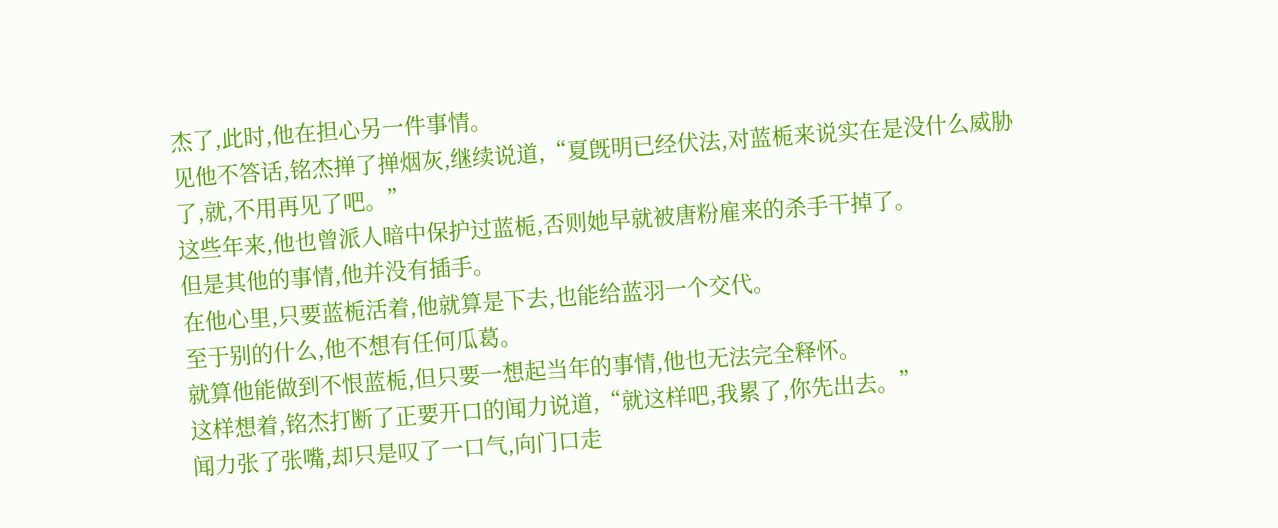杰了,此时,他在担心另一件事情。
见他不答话,铭杰掸了掸烟灰,继续说道,“夏旣明已经伏法,对蓝栀来说实在是没什么威胁了,就,不用再见了吧。”
这些年来,他也曾派人暗中保护过蓝栀,否则她早就被唐粉雇来的杀手干掉了。
但是其他的事情,他并没有插手。
在他心里,只要蓝栀活着,他就算是下去,也能给蓝羽一个交代。
至于别的什么,他不想有任何瓜葛。
就算他能做到不恨蓝栀,但只要一想起当年的事情,他也无法完全释怀。
这样想着,铭杰打断了正要开口的闻力说道,“就这样吧,我累了,你先出去。”
闻力张了张嘴,却只是叹了一口气,向门口走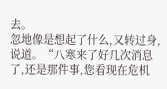去。
忽地像是想起了什么,又转过身,说道。“八寒来了好几次消息了,还是那件事,您看现在危机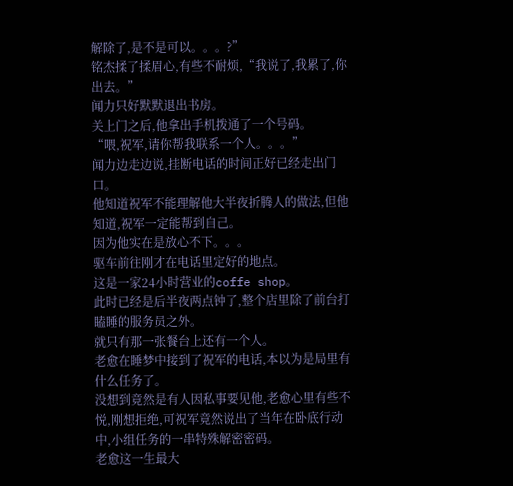解除了,是不是可以。。。?”
铭杰揉了揉眉心,有些不耐烦,“我说了,我累了,你出去。”
闻力只好默默退出书房。
关上门之后,他拿出手机拨通了一个号码。
“喂,祝军,请你帮我联系一个人。。。”
闻力边走边说,挂断电话的时间正好已经走出门口。
他知道祝军不能理解他大半夜折腾人的做法,但他知道,祝军一定能帮到自己。
因为他实在是放心不下。。。
驱车前往刚才在电话里定好的地点。
这是一家24小时营业的coffe shop。
此时已经是后半夜两点钟了,整个店里除了前台打瞌睡的服务员之外。
就只有那一张餐台上还有一个人。
老愈在睡梦中接到了祝军的电话,本以为是局里有什么任务了。
没想到竟然是有人因私事要见他,老愈心里有些不悦,刚想拒绝,可祝军竟然说出了当年在卧底行动中,小组任务的一串特殊解密密码。
老愈这一生最大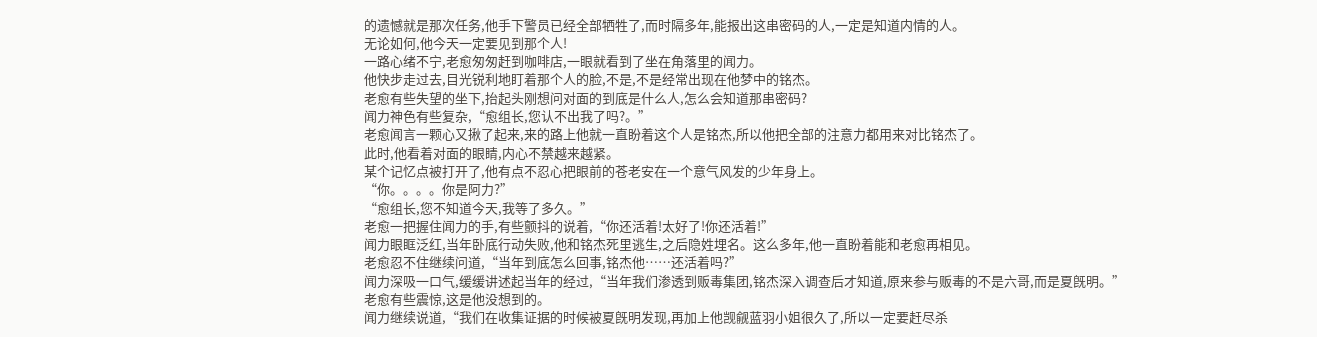的遗憾就是那次任务,他手下警员已经全部牺牲了,而时隔多年,能报出这串密码的人,一定是知道内情的人。
无论如何,他今天一定要见到那个人!
一路心绪不宁,老愈匆匆赶到咖啡店,一眼就看到了坐在角落里的闻力。
他快步走过去,目光锐利地盯着那个人的脸,不是,不是经常出现在他梦中的铭杰。
老愈有些失望的坐下,抬起头刚想问对面的到底是什么人,怎么会知道那串密码?
闻力神色有些复杂,“愈组长,您认不出我了吗?。”
老愈闻言一颗心又揪了起来,来的路上他就一直盼着这个人是铭杰,所以他把全部的注意力都用来对比铭杰了。
此时,他看着对面的眼睛,内心不禁越来越紧。
某个记忆点被打开了,他有点不忍心把眼前的苍老安在一个意气风发的少年身上。
“你。。。。你是阿力?”
“愈组长,您不知道今天,我等了多久。”
老愈一把握住闻力的手,有些颤抖的说着,“你还活着!太好了!你还活着!”
闻力眼眶泛红,当年卧底行动失败,他和铭杰死里逃生,之后隐姓埋名。这么多年,他一直盼着能和老愈再相见。
老愈忍不住继续问道,“当年到底怎么回事,铭杰他……还活着吗?”
闻力深吸一口气,缓缓讲述起当年的经过,“当年我们渗透到贩毒集团,铭杰深入调查后才知道,原来参与贩毒的不是六哥,而是夏旣明。”
老愈有些震惊,这是他没想到的。
闻力继续说道,“我们在收集证据的时候被夏旣明发现,再加上他觊觎蓝羽小姐很久了,所以一定要赶尽杀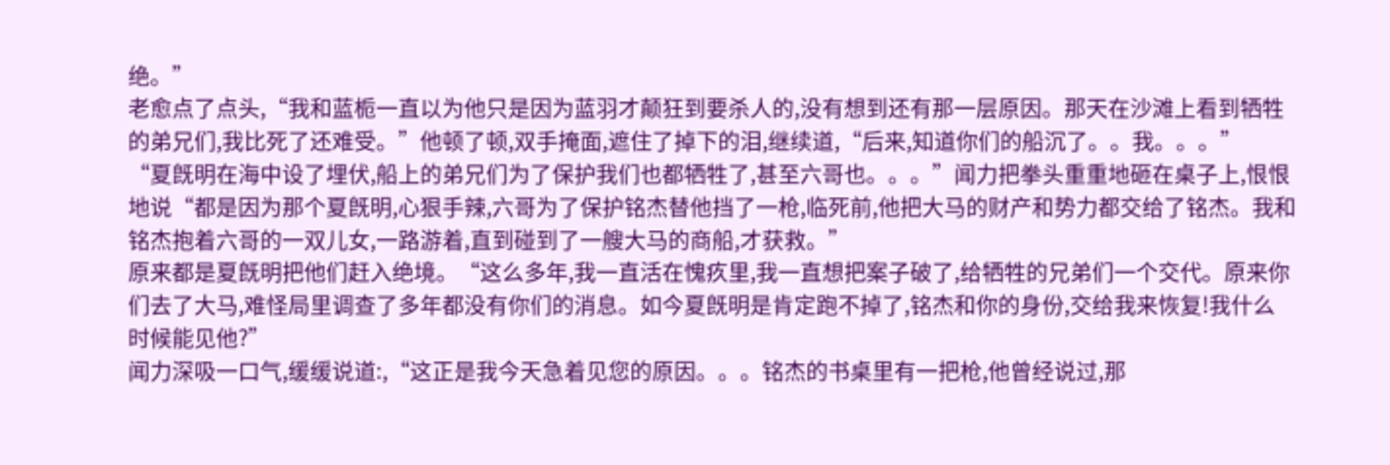绝。”
老愈点了点头,“我和蓝栀一直以为他只是因为蓝羽才颠狂到要杀人的,没有想到还有那一层原因。那天在沙滩上看到牺牲的弟兄们,我比死了还难受。”他顿了顿,双手掩面,遮住了掉下的泪,继续道,“后来,知道你们的船沉了。。我。。。”
“夏旣明在海中设了埋伏,船上的弟兄们为了保护我们也都牺牲了,甚至六哥也。。。”闻力把拳头重重地砸在桌子上,恨恨地说“都是因为那个夏旣明,心狠手辣,六哥为了保护铭杰替他挡了一枪,临死前,他把大马的财产和势力都交给了铭杰。我和铭杰抱着六哥的一双儿女,一路游着,直到碰到了一艘大马的商船,才获救。”
原来都是夏旣明把他们赶入绝境。“这么多年,我一直活在愧疚里,我一直想把案子破了,给牺牲的兄弟们一个交代。原来你们去了大马,难怪局里调查了多年都没有你们的消息。如今夏旣明是肯定跑不掉了,铭杰和你的身份,交给我来恢复!我什么时候能见他?”
闻力深吸一口气,缓缓说道:,“这正是我今天急着见您的原因。。。铭杰的书桌里有一把枪,他曾经说过,那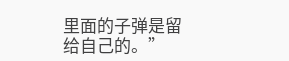里面的子弹是留给自己的。”